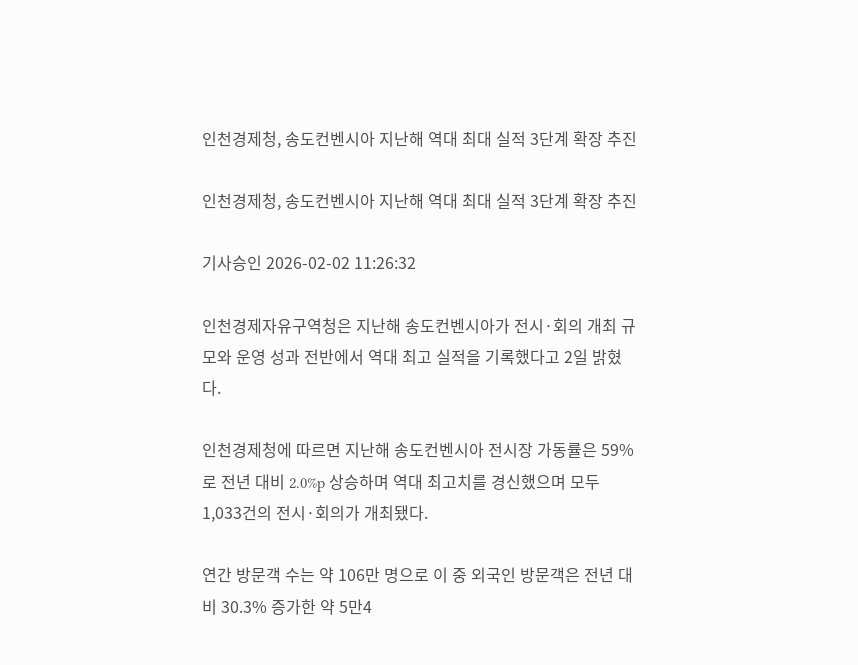인천경제청, 송도컨벤시아 지난해 역대 최대 실적 3단계 확장 추진

인천경제청, 송도컨벤시아 지난해 역대 최대 실적 3단계 확장 추진

기사승인 2026-02-02 11:26:32

인천경제자유구역청은 지난해 송도컨벤시아가 전시·회의 개최 규모와 운영 성과 전반에서 역대 최고 실적을 기록했다고 2일 밝혔다.

인천경제청에 따르면 지난해 송도컨벤시아 전시장 가동률은 59%로 전년 대비 2.0%p 상승하며 역대 최고치를 경신했으며 모두 1,033건의 전시·회의가 개최됐다.

연간 방문객 수는 약 106만 명으로 이 중 외국인 방문객은 전년 대비 30.3% 증가한 약 5만4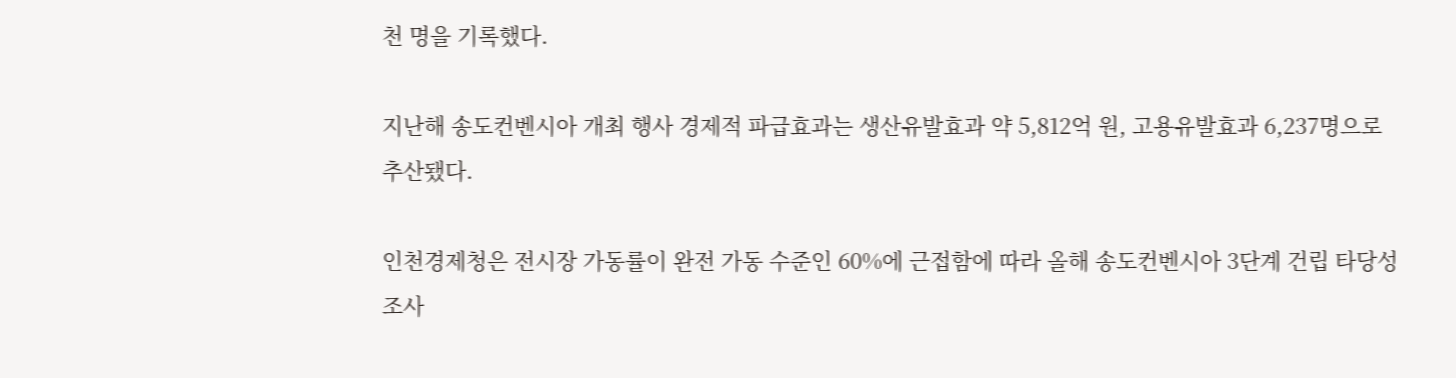천 명을 기록했다.

지난해 송도컨벤시아 개최 행사 경제적 파급효과는 생산유발효과 약 5,812억 원, 고용유발효과 6,237명으로 추산됐다.

인천경제청은 전시장 가동률이 완전 가동 수준인 60%에 근접함에 따라 올해 송도컨벤시아 3단계 건립 타당성 조사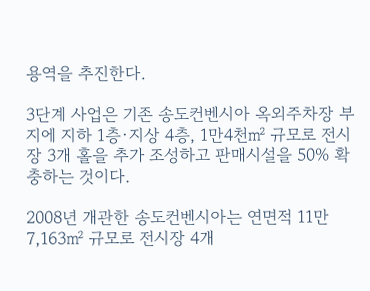용역을 추진한다.

3단계 사업은 기존 송도컨벤시아 옥외주차장 부지에 지하 1층·지상 4층, 1만4천㎡ 규모로 전시장 3개 홀을 추가 조성하고 판매시설을 50% 확충하는 것이다.

2008년 개관한 송도컨벤시아는 연면적 11만7,163㎡ 규모로 전시장 4개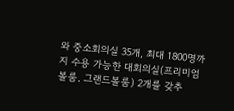와 중소회의실 35개, 최대 1800명까지 수용 가능한 대회의실(프리미엄볼룸․ 그랜드볼룸) 2개를 갖추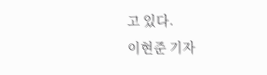고 있다.
이현준 기자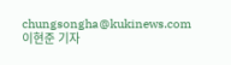chungsongha@kukinews.com
이현준 기자